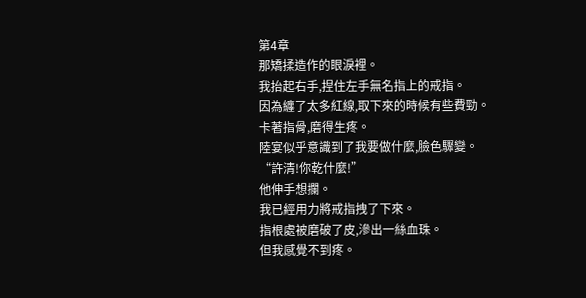第4章
那矯揉造作的眼淚裡。
我抬起右手,捏住左手無名指上的戒指。
因為纏了太多紅線,取下來的時候有些費勁。
卡著指骨,磨得生疼。
陸宴似乎意識到了我要做什麼,臉色驟變。
“許清!你乾什麼!”
他伸手想攔。
我已經用力將戒指拽了下來。
指根處被磨破了皮,滲出一絲血珠。
但我感覺不到疼。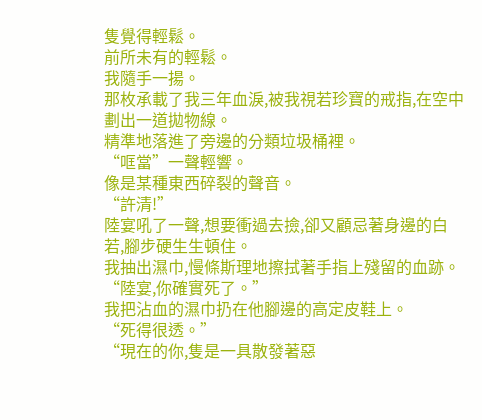隻覺得輕鬆。
前所未有的輕鬆。
我隨手一揚。
那枚承載了我三年血淚,被我視若珍寶的戒指,在空中劃出一道拋物線。
精準地落進了旁邊的分類垃圾桶裡。
“哐當”一聲輕響。
像是某種東西碎裂的聲音。
“許清!”
陸宴吼了一聲,想要衝過去撿,卻又顧忌著身邊的白若,腳步硬生生頓住。
我抽出濕巾,慢條斯理地擦拭著手指上殘留的血跡。
“陸宴,你確實死了。”
我把沾血的濕巾扔在他腳邊的高定皮鞋上。
“死得很透。”
“現在的你,隻是一具散發著惡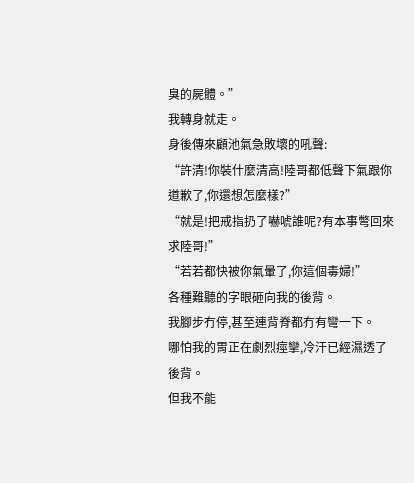臭的屍體。”
我轉身就走。
身後傳來顧池氣急敗壞的吼聲:
“許清!你裝什麼清高!陸哥都低聲下氣跟你道歉了,你還想怎麼樣?”
“就是!把戒指扔了嚇唬誰呢?有本事彆回來求陸哥!”
“若若都快被你氣暈了,你這個毒婦!”
各種難聽的字眼砸向我的後背。
我腳步冇停,甚至連背脊都冇有彎一下。
哪怕我的胃正在劇烈痙攣,冷汗已經濕透了後背。
但我不能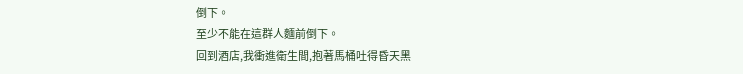倒下。
至少不能在這群人麵前倒下。
回到酒店,我衝進衛生間,抱著馬桶吐得昏天黑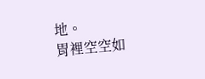地。
胃裡空空如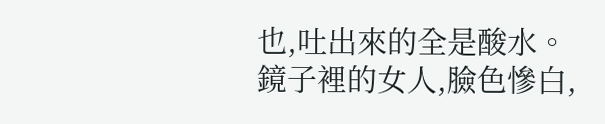也,吐出來的全是酸水。
鏡子裡的女人,臉色慘白,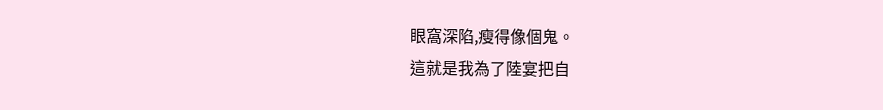眼窩深陷,瘦得像個鬼。
這就是我為了陸宴把自